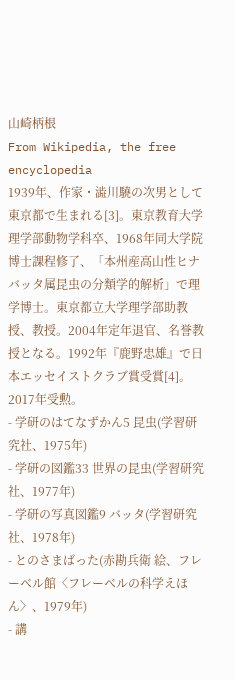山崎柄根
From Wikipedia, the free encyclopedia
1939年、作家・澁川驍の次男として東京都で生まれる[3]。東京教育大学理学部動物学科卒、1968年同大学院博士課程修了、「本州産高山性ヒナバッタ属昆虫の分類学的解析」で理学博士。東京都立大学理学部助教授、教授。2004年定年退官、名誉教授となる。1992年『鹿野忠雄』で日本エッセイストクラブ賞受賞[4]。2017年受勲。
- 学研のはてなずかん5 昆虫(学習研究社、1975年)
- 学研の図鑑33 世界の昆虫(学習研究社、1977年)
- 学研の写真図鑑9 バッタ(学習研究社、1978年)
- とのさまばった(赤勘兵衛 絵、フレーベル館〈フレーベルの科学えほん〉、1979年)
- 講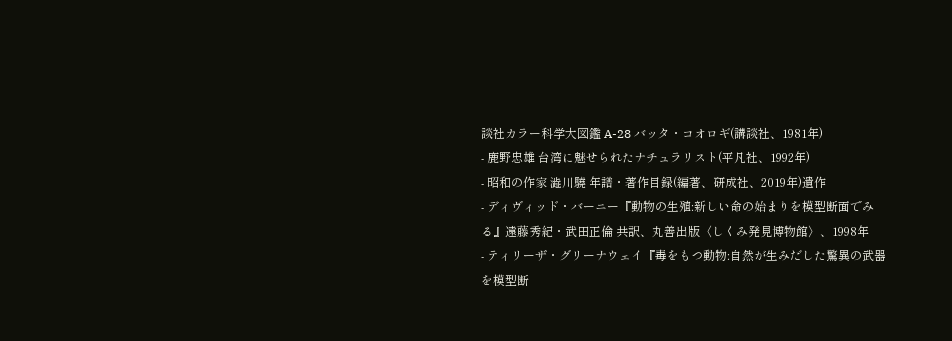談社カラー科学大図鑑 A-28 バッタ・コオロギ(講談社、1981年)
- 鹿野忠雄 台湾に魅せられたナチュラリスト(平凡社、1992年)
- 昭和の作家 澁川驍 年譜・著作目録(編著、研成社、2019年)遺作
- ディヴィッド・バーニー『動物の生殖:新しい命の始まりを模型断面でみる』遠藤秀紀・武田正倫 共訳、丸善出版〈しくみ発見博物館〉、1998年
- ティリーザ・グリーナウェイ『毒をもつ動物:自然が生みだした驚異の武器を模型断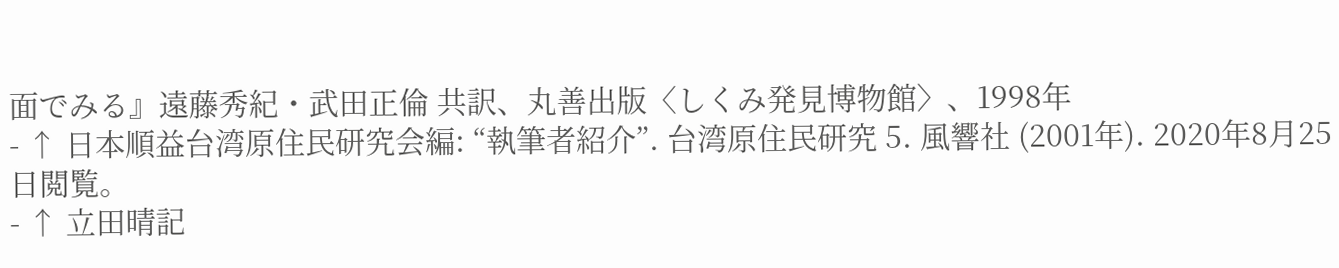面でみる』遠藤秀紀・武田正倫 共訳、丸善出版〈しくみ発見博物館〉、1998年
- ↑ 日本順益台湾原住民研究会編: “執筆者紹介”. 台湾原住民研究 5. 風響社 (2001年). 2020年8月25日閲覧。
- ↑ 立田晴記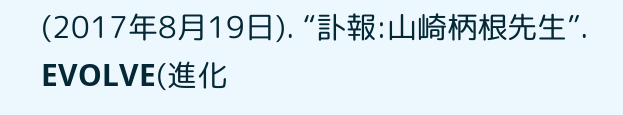(2017年8月19日). “訃報:山崎柄根先生”. EVOLVE(進化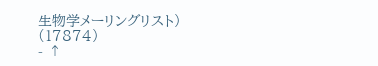生物学メーリングリスト) (17874)
- ↑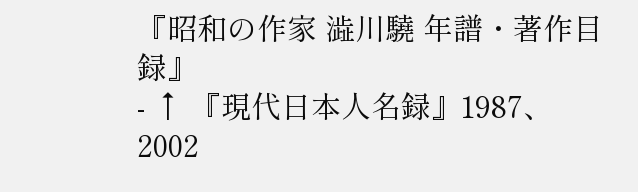『昭和の作家 澁川驍 年譜・著作目録』
- ↑ 『現代日本人名録』1987、2002